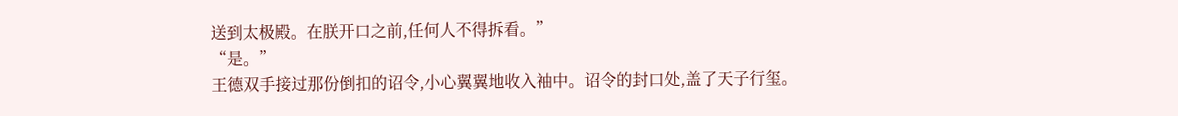送到太极殿。在朕开口之前,任何人不得拆看。”
“是。”
王德双手接过那份倒扣的诏令,小心翼翼地收入袖中。诏令的封口处,盖了天子行玺。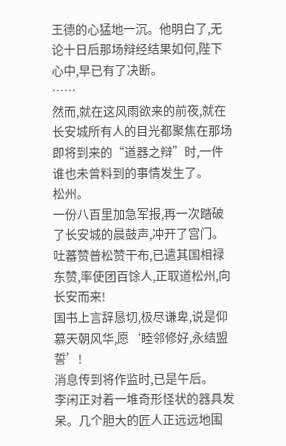王德的心猛地一沉。他明白了,无论十日后那场辩经结果如何,陛下心中,早已有了决断。
……
然而,就在这风雨欲来的前夜,就在长安城所有人的目光都聚焦在那场即将到来的“道器之辩”时,一件谁也未曾料到的事情发生了。
松州。
一份八百里加急军报,再一次踏破了长安城的晨鼓声,冲开了宫门。
吐蕃赞普松赞干布,已遣其国相禄东赞,率使团百馀人,正取道松州,向长安而来!
国书上言辞恳切,极尽谦卑,说是仰慕天朝风华,愿‘睦邻修好,永结盟誓’!
消息传到将作监时,已是午后。
李闲正对着一堆奇形怪状的器具发呆。几个胆大的匠人正远远地围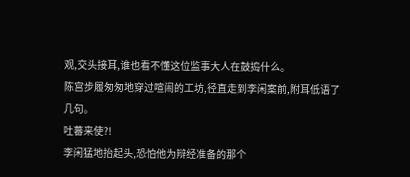观,交头接耳,谁也看不懂这位监事大人在鼓捣什么。
陈宫步履匆匆地穿过喧闹的工坊,径直走到李闲案前,附耳低语了几句。
吐蕃来使?!
李闲猛地抬起头,恐怕他为辩经准备的那个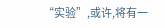“实验”,或许,将有一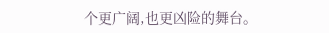个更广阔,也更凶险的舞台。